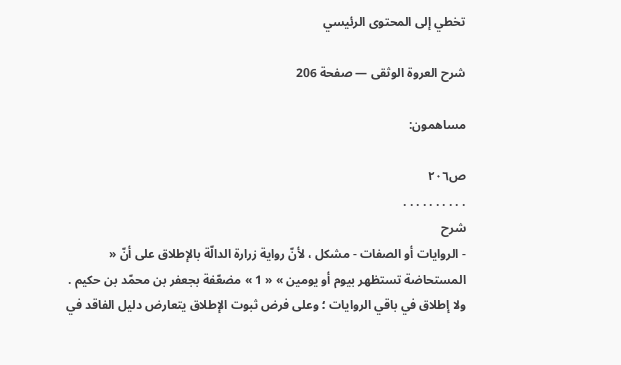تخطي إلى المحتوى الرئيسي

شرح العروة الوثقى — صفحة 206

مساهمون:

ص٢٠٦
. . . . . . . . . .
شرح
- الروايات أو الصفات - مشكل ، لأنّ رواية زرارة الدالّة بالإطلاق على أنّ « المستحاضة تستظهر بيوم أو يومين » « 1 » مضعّفة بجعفر بن محمّد بن حكيم . ولا إطلاق في باقي الروايات ؛ وعلى فرض ثبوت الإطلاق يتعارض دليل الفاقد في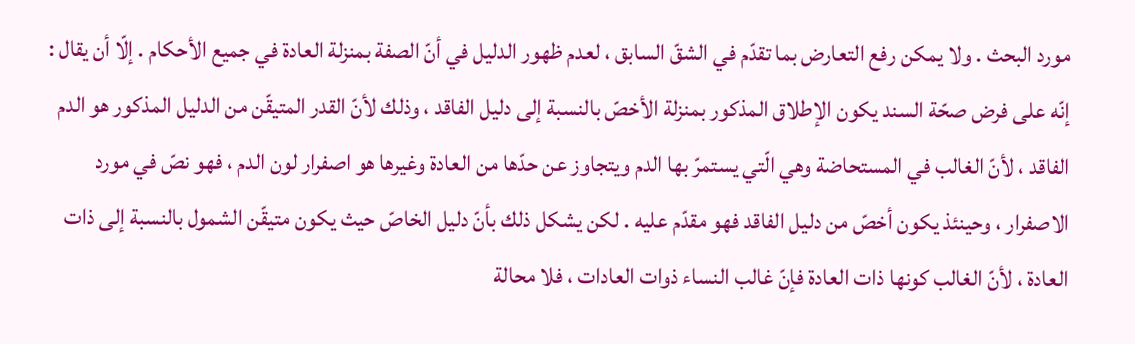مورد البحث . ولا يمكن رفع التعارض بما تقدّم في الشقّ السابق ، لعدم ظهور الدليل في أنّ الصفة بمنزلة العادة في جميع الأحكام . إلّا أن يقال : إنّه على فرض صحّة السند يكون الإطلاق المذكور بمنزلة الأخصّ بالنسبة إلى دليل الفاقد ، وذلك لأنّ القدر المتيقّن من الدليل المذكور هو الدم الفاقد ، لأنّ الغالب في المستحاضة وهي الّتي يستمرّ بها الدم ويتجاوز عن حدّها من العادة وغيرها هو اصفرار لون الدم ، فهو نصّ في مورد الاصفرار ، وحينئذ يكون أخصّ من دليل الفاقد فهو مقدّم عليه . لكن يشكل ذلك بأنّ دليل الخاصّ حيث يكون متيقّن الشمول بالنسبة إلى ذات العادة ، لأنّ الغالب كونها ذات العادة فإنّ غالب النساء ذوات العادات ، فلا محالة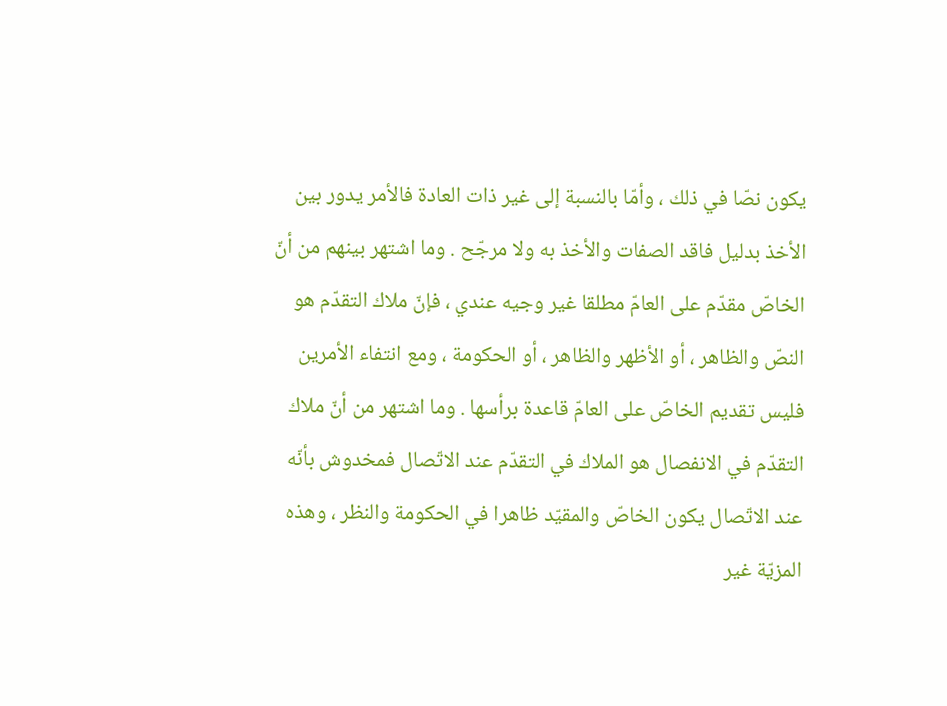يكون نصّا في ذلك ، وأمّا بالنسبة إلى غير ذات العادة فالأمر يدور بين الأخذ بدليل فاقد الصفات والأخذ به ولا مرجّح . وما اشتهر بينهم من أنّ الخاصّ مقدّم على العامّ مطلقا غير وجيه عندي ، فإنّ ملاك التقدّم هو النصّ والظاهر ، أو الأظهر والظاهر ، أو الحكومة ، ومع انتفاء الأمرين فليس تقديم الخاصّ على العامّ قاعدة برأسها . وما اشتهر من أنّ ملاك التقدّم في الانفصال هو الملاك في التقدّم عند الاتّصال فمخدوش بأنّه عند الاتّصال يكون الخاصّ والمقيّد ظاهرا في الحكومة والنظر ، وهذه المزيّة غير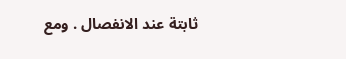ثابتة عند الانفصال . ومع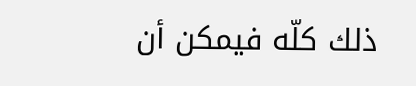ذلك كلّه فيمكن أن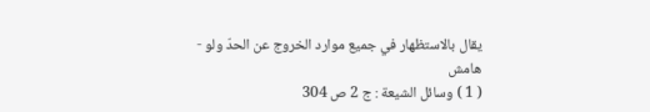يقال بالاستظهار في جميع موارد الخروج عن الحدّ ولو -
هامش
( 1 ) وسائل الشيعة : ج 2 ص 304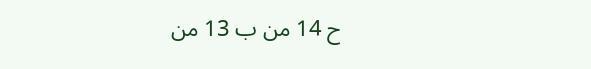ح 14 من ب 13 من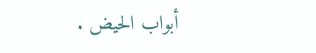أبواب الحيض .